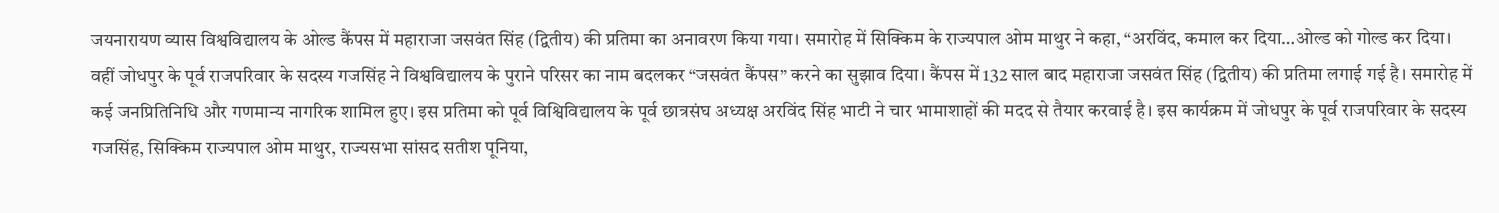जयनारायण व्यास विश्वविद्यालय के ओल्ड कैंपस में महाराजा जसवंत सिंह (द्वितीय) की प्रतिमा का अनावरण किया गया। समारोह में सिक्किम के राज्यपाल ओम माथुर ने कहा, “अरविंद, कमाल कर दिया…ओल्ड को गोल्ड कर दिया। वहीं जोधपुर के पूर्व राजपरिवार के सदस्य गजसिंह ने विश्वविद्यालय के पुराने परिसर का नाम बदलकर “जसवंत कैंपस” करने का सुझाव दिया। कैंपस में 132 साल बाद महाराजा जसवंत सिंह (द्वितीय) की प्रतिमा लगाई गई है। समारोह में कई जनप्रितिनिधि और गणमान्य नागरिक शामिल हुए। इस प्रतिमा को पूर्व विश्विविद्यालय के पूर्व छात्रसंघ अध्यक्ष अरविंद सिंह भाटी ने चार भामाशाहों की मदद से तैयार करवाई है। इस कार्यक्रम में जोधपुर के पूर्व राजपरिवार के सदस्य गजसिंह, सिक्किम राज्यपाल ओम माथुर, राज्यसभा सांसद सतीश पूनिया,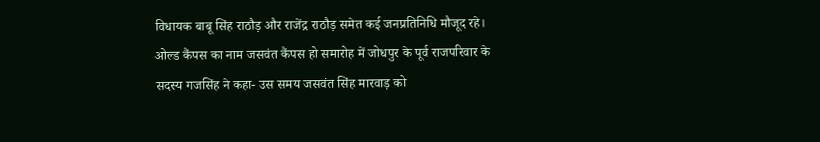विधायक बाबू सिंह राठौड़ और राजेंद्र राठौड़ समेत कई जनप्रतिनिधि मौजूद रहे। ओल्ड कैंपस का नाम जसवंत कैंपस हो समारोह में जोधपुर के पूर्व राजपरिवार के सदस्य गजसिंह ने कहा- उस समय जसवंत सिंह मारवाड़ को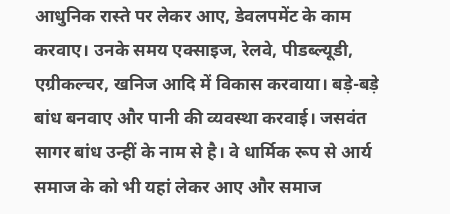आधुनिक रास्ते पर लेकर आए, डेवलपमेंट के काम करवाए। उनके समय एक्साइज, रेलवे, पीडब्ल्यूडी, एग्रीकल्चर, खनिज आदि में विकास करवाया। बड़े-बड़े बांध बनवाए और पानी की व्यवस्था करवाई। जसवंत सागर बांध उन्हीं के नाम से है। वे धार्मिक रूप से आर्य समाज के को भी यहां लेकर आए और समाज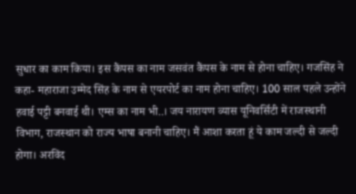सुधार का काम किया। इस कैंपस का नाम जसवंत कैंपस के नाम से होना चाहिए। गजसिंह ने कहा- महाराजा उम्मेद सिंह के नाम से एयरपोर्ट का नाम होना चाहिए। 100 साल पहले उन्होंने हवाई पट्टी बनवाई थी। एम्स का नाम भी..। जय नारायण व्यास यूनिवर्सिटी में राजस्थानी विभाग, राजस्थान को राज्य भाषा बनानी चाहिए। मैं आशा करता हूं ये काम जल्दी से जल्दी होगा। अरविंद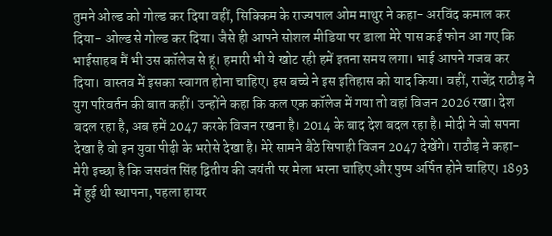तुमने ओल्ड को गोल्ड कर दिया वहीं, सिक्किम के राज्यपाल ओम माथुर ने कहा- अरविंद कमाल कर दिया- ओल्ड से गोल्ड कर दिया। जैसे ही आपने सोशल मीडिया पर डाला मेरे पास कई फोन आ गए कि भाईसाहब मैं भी उस कॉलेज से हूं। हमारी भी ये खोट रही हमें इतना समय लगा। भाई आपने गजब कर दिया। वास्तव में इसका स्वागत होना चाहिए। इस बच्चे ने इस इतिहास को याद किया। वहीं, राजेंद्र राठौड़ ने युग परिवर्तन की बात कहीं। उन्होंने कहा कि कल एक कॉलेज में गया तो वहां विजन 2026 रखा। देश बदल रहा है, अब हमें 2047 करके विजन रखना है। 2014 के बाद देश बदल रहा है। मोदी ने जो सपना देखा है वो इन युवा पीढ़ी के भरोसे देखा है। मेरे सामने बैठे सिपाही विजन 2047 देखेंगे। राठौड़ ने कहा- मेरी इच्छा है कि जसवंत सिंह द्वितीय की जयंती पर मेला भरना चाहिए और पुष्प अर्पित होने चाहिए। 1893 में हुई थी स्थापना, पहला हायर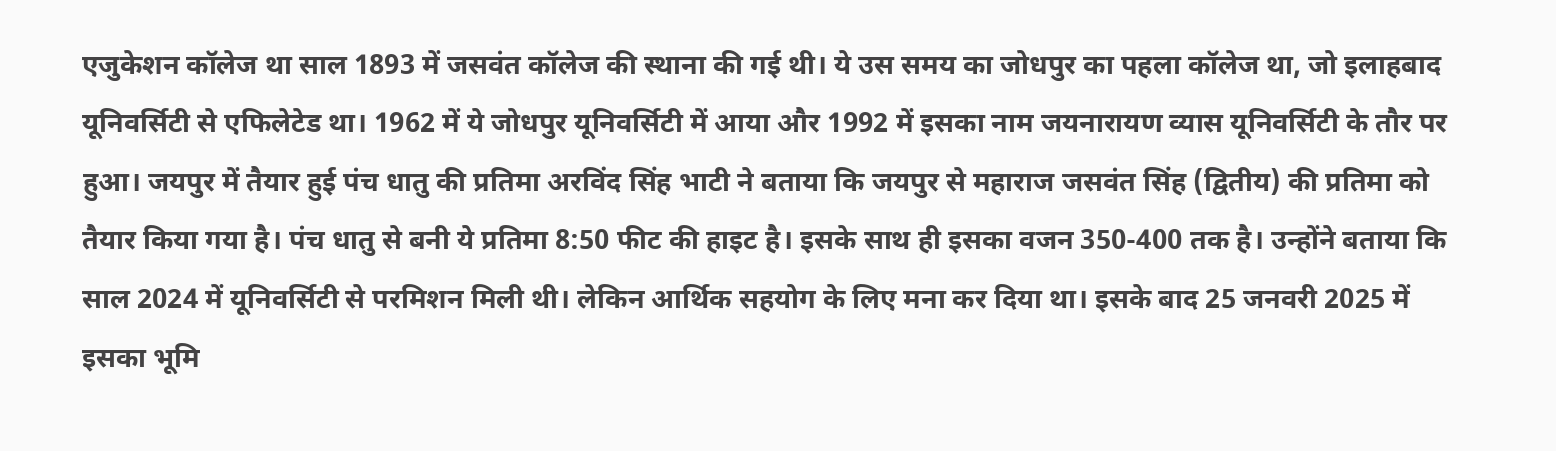एजुकेशन कॉलेज था साल 1893 में जसवंत कॉलेज की स्थाना की गई थी। ये उस समय का जोधपुर का पहला कॉलेज था, जो इलाहबाद यूनिवर्सिटी से एफिलेटेड था। 1962 में ये जोधपुर यूनिवर्सिटी में आया और 1992 में इसका नाम जयनारायण व्यास यूनिवर्सिटी के तौर पर हुआ। जयपुर में तैयार हुई पंच धातु की प्रतिमा अरविंद सिंह भाटी ने बताया कि जयपुर से महाराज जसवंत सिंह (द्वितीय) की प्रतिमा को तैयार किया गया है। पंच धातु से बनी ये प्रतिमा 8:50 फीट की हाइट है। इसके साथ ही इसका वजन 350-400 तक है। उन्होंने बताया कि साल 2024 में यूनिवर्सिटी से परमिशन मिली थी। लेकिन आर्थिक सहयोग के लिए मना कर दिया था। इसके बाद 25 जनवरी 2025 में इसका भूमि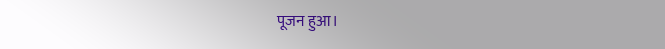पूजन हुआ।